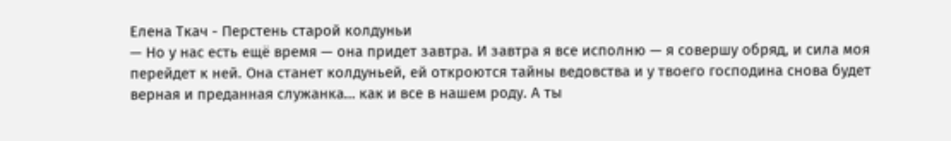Елена Ткач - Перстень старой колдуньи
— Но у нас есть ещё время — она придет завтра. И завтра я все исполню — я совершу обряд, и сила моя перейдет к ней. Она станет колдуньей, ей откроются тайны ведовства и у твоего господина снова будет верная и преданная служанка… как и все в нашем роду. А ты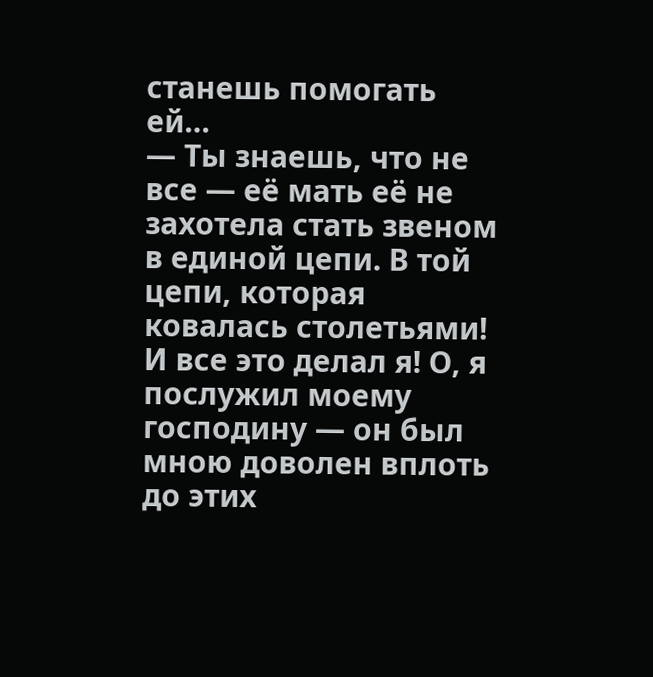станешь помогать ей…
— Ты знаешь, что не все — её мать её не захотела стать звеном в единой цепи. В той цепи, которая ковалась столетьями! И все это делал я! О, я послужил моему господину — он был мною доволен вплоть до этих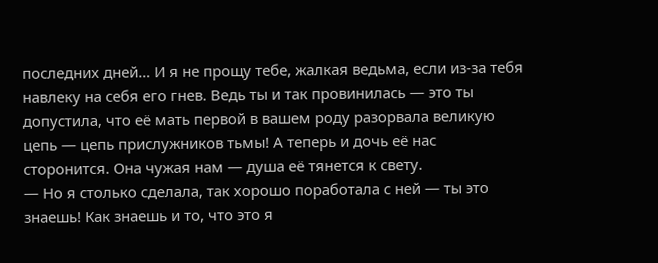последних дней… И я не прощу тебе, жалкая ведьма, если из-за тебя навлеку на себя его гнев. Ведь ты и так провинилась — это ты допустила, что её мать первой в вашем роду разорвала великую цепь — цепь прислужников тьмы! А теперь и дочь её нас сторонится. Она чужая нам — душа её тянется к свету.
— Но я столько сделала, так хорошо поработала с ней — ты это знаешь! Как знаешь и то, что это я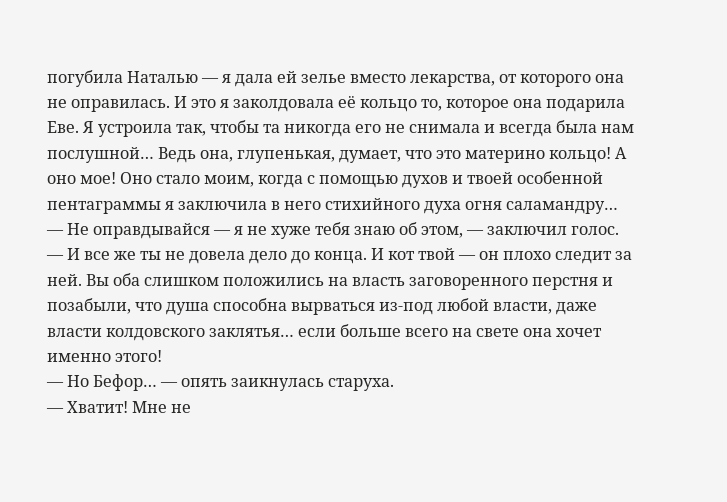погубила Наталью — я дала ей зелье вместо лекарства, от которого она не оправилась. И это я заколдовала её кольцо то, которое она подарила Еве. Я устроила так, чтобы та никогда его не снимала и всегда была нам послушной… Ведь она, глупенькая, думает, что это материно кольцо! А оно мое! Оно стало моим, когда с помощью духов и твоей особенной пентаграммы я заключила в него стихийного духа огня саламандру…
— Не оправдывайся — я не хуже тебя знаю об этом, — заключил голос. — И все же ты не довела дело до конца. И кот твой — он плохо следит за ней. Вы оба слишком положились на власть заговоренного перстня и позабыли, что душа способна вырваться из-под любой власти, даже власти колдовского заклятья… если больше всего на свете она хочет именно этого!
— Но Бефор… — опять заикнулась старуха.
— Хватит! Мне не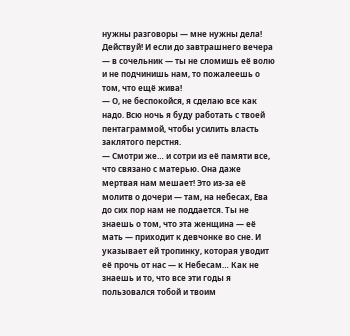нужны разговоры — мне нужны дела! Действуй! И если до завтрашнего вечера — в сочельник — ты не сломишь её волю и не подчинишь нам, то пожалеешь о том, что ещё жива!
— О, не беспокойся, я сделаю все как надо. Всю ночь я буду работать с твоей пентаграммой, чтобы усилить власть заклятого перстня.
— Смотри же… и сотри из её памяти все, что связано с матерью. Она даже мертвая нам мешает! Это из-за её молитв о дочери — там, на небесах, Ева до сих пор нам не поддается. Ты не знаешь о том, что эта женщина — её мать — приходит к девчонке во сне. И указывает ей тропинку, которая уводит её прочь от нас — к Небесам… Как не знаешь и то, что все эти годы я пользовался тобой и твоим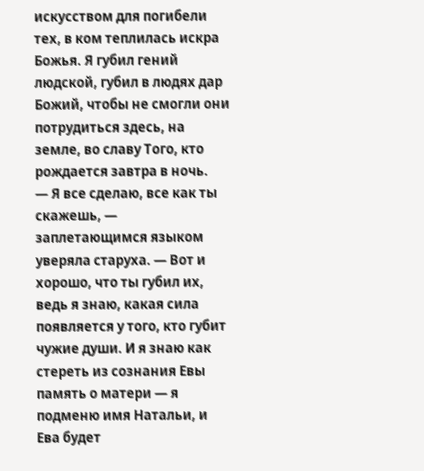искусством для погибели тех, в ком теплилась искра Божья. Я губил гений людской, губил в людях дар Божий, чтобы не смогли они потрудиться здесь, на земле, во славу Того, кто рождается завтра в ночь.
— Я все сделаю, все как ты скажешь, — заплетающимся языком уверяла старуха. — Вот и хорошо, что ты губил их, ведь я знаю, какая сила появляется у того, кто губит чужие души. И я знаю как стереть из сознания Евы память о матери — я подменю имя Натальи, и Ева будет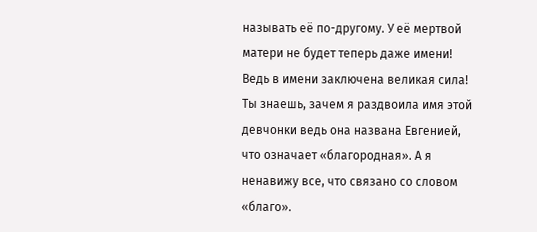называть её по-другому. У её мертвой матери не будет теперь даже имени! Ведь в имени заключена великая сила! Ты знаешь, зачем я раздвоила имя этой девчонки ведь она названа Евгенией, что означает «благородная». А я ненавижу все, что связано со словом «благо».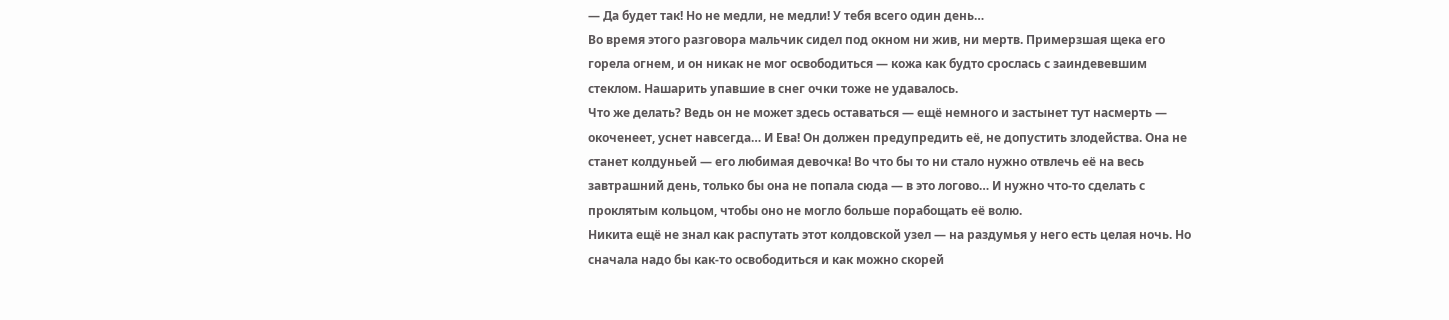— Да будет так! Но не медли, не медли! У тебя всего один день…
Во время этого разговора мальчик сидел под окном ни жив, ни мертв. Примерзшая щека его горела огнем, и он никак не мог освободиться — кожа как будто срослась с заиндевевшим стеклом. Нашарить упавшие в снег очки тоже не удавалось.
Что же делать? Ведь он не может здесь оставаться — ещё немного и застынет тут насмерть — окоченеет, уснет навсегда… И Ева! Он должен предупредить её, не допустить злодейства. Она не станет колдуньей — его любимая девочка! Во что бы то ни стало нужно отвлечь её на весь завтрашний день, только бы она не попала сюда — в это логово… И нужно что-то сделать с проклятым кольцом, чтобы оно не могло больше порабощать её волю.
Никита ещё не знал как распутать этот колдовской узел — на раздумья у него есть целая ночь. Но сначала надо бы как-то освободиться и как можно скорей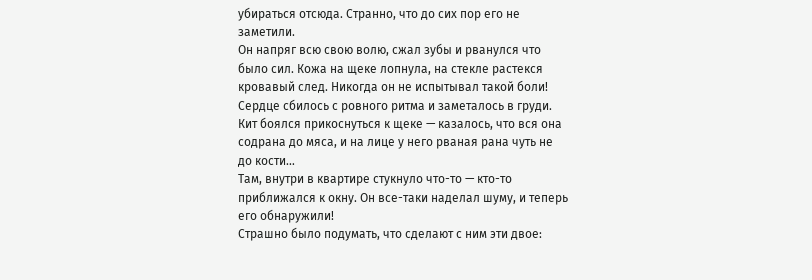убираться отсюда. Странно, что до сих пор его не заметили.
Он напряг всю свою волю, сжал зубы и рванулся что было сил. Кожа на щеке лопнула, на стекле растекся кровавый след. Никогда он не испытывал такой боли! Сердце сбилось с ровного ритма и заметалось в груди. Кит боялся прикоснуться к щеке — казалось, что вся она содрана до мяса, и на лице у него рваная рана чуть не до кости…
Там, внутри в квартире стукнуло что-то — кто-то приближался к окну. Он все-таки наделал шуму, и теперь его обнаружили!
Страшно было подумать, что сделают с ним эти двое: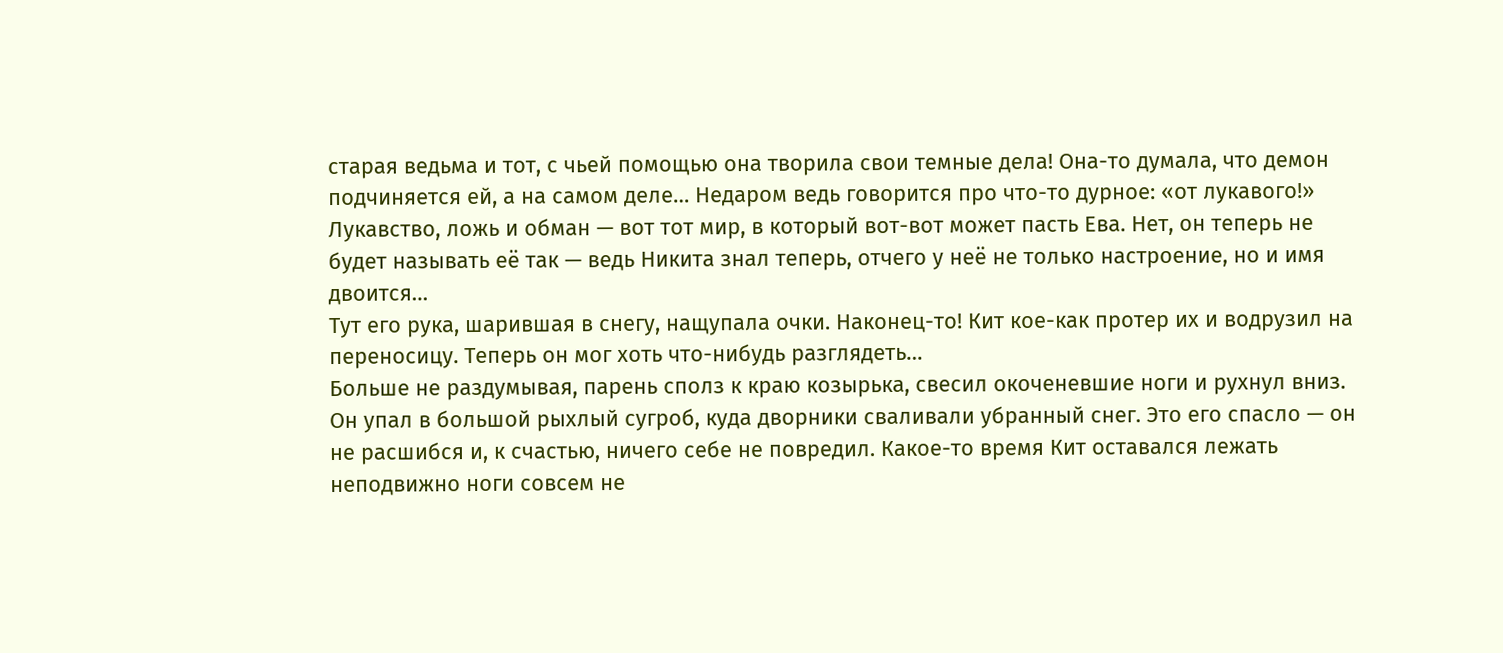старая ведьма и тот, с чьей помощью она творила свои темные дела! Она-то думала, что демон подчиняется ей, а на самом деле… Недаром ведь говорится про что-то дурное: «от лукавого!» Лукавство, ложь и обман — вот тот мир, в который вот-вот может пасть Ева. Нет, он теперь не будет называть её так — ведь Никита знал теперь, отчего у неё не только настроение, но и имя двоится…
Тут его рука, шарившая в снегу, нащупала очки. Наконец-то! Кит кое-как протер их и водрузил на переносицу. Теперь он мог хоть что-нибудь разглядеть…
Больше не раздумывая, парень сполз к краю козырька, свесил окоченевшие ноги и рухнул вниз. Он упал в большой рыхлый сугроб, куда дворники сваливали убранный снег. Это его спасло — он не расшибся и, к счастью, ничего себе не повредил. Какое-то время Кит оставался лежать неподвижно ноги совсем не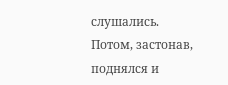слушались. Потом, застонав, поднялся и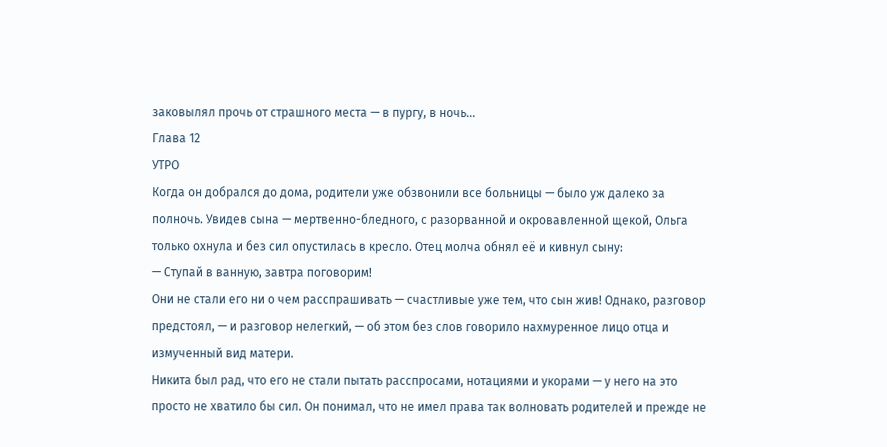заковылял прочь от страшного места — в пургу, в ночь…
Глава 12
УТРО
Когда он добрался до дома, родители уже обзвонили все больницы — было уж далеко за полночь. Увидев сына — мертвенно-бледного, с разорванной и окровавленной щекой, Ольга только охнула и без сил опустилась в кресло. Отец молча обнял её и кивнул сыну:
— Ступай в ванную, завтра поговорим!
Они не стали его ни о чем расспрашивать — счастливые уже тем, что сын жив! Однако, разговор предстоял, — и разговор нелегкий, — об этом без слов говорило нахмуренное лицо отца и измученный вид матери.
Никита был рад, что его не стали пытать расспросами, нотациями и укорами — у него на это просто не хватило бы сил. Он понимал, что не имел права так волновать родителей и прежде не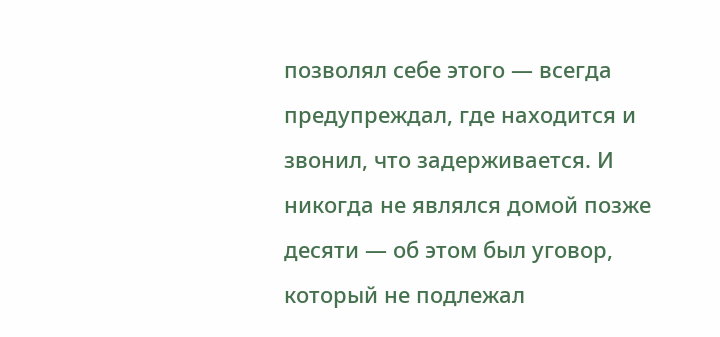позволял себе этого — всегда предупреждал, где находится и звонил, что задерживается. И никогда не являлся домой позже десяти — об этом был уговор, который не подлежал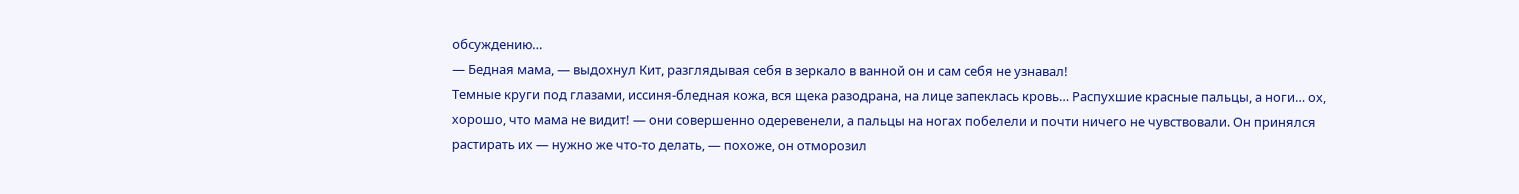обсуждению…
— Бедная мама, — выдохнул Кит, разглядывая себя в зеркало в ванной он и сам себя не узнавал!
Темные круги под глазами, иссиня-бледная кожа, вся щека разодрана, на лице запеклась кровь… Распухшие красные пальцы, а ноги… ох, хорошо, что мама не видит! — они совершенно одеревенели, а пальцы на ногах побелели и почти ничего не чувствовали. Он принялся растирать их — нужно же что-то делать, — похоже, он отморозил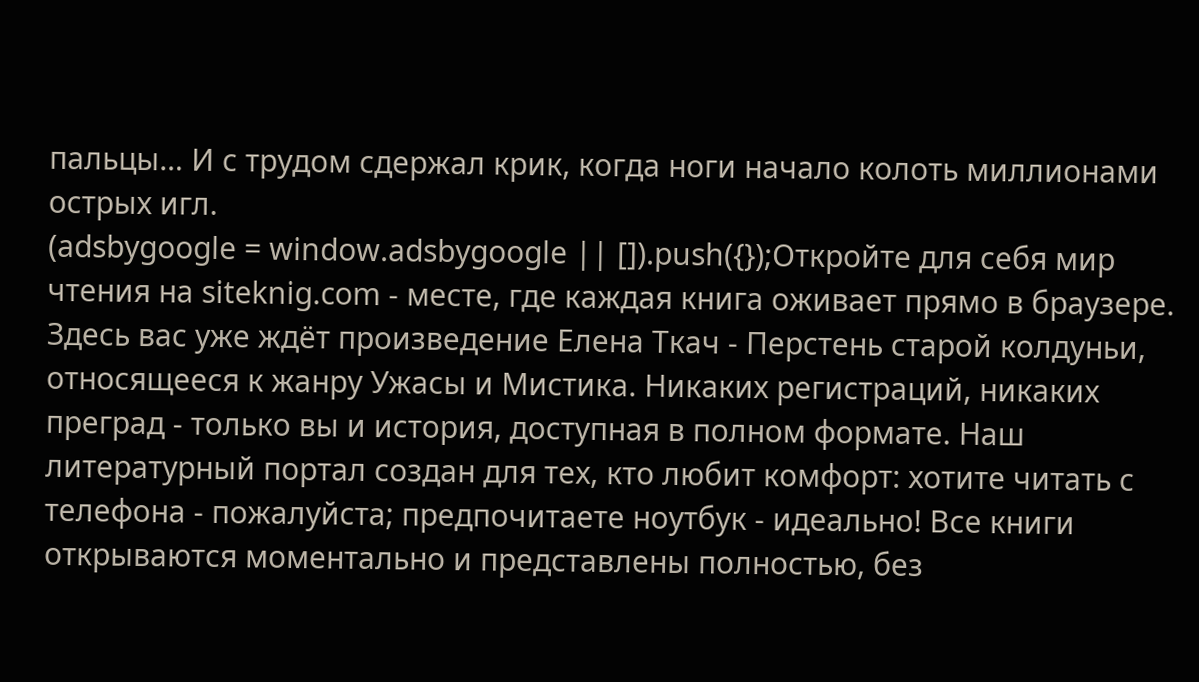пальцы… И с трудом сдержал крик, когда ноги начало колоть миллионами острых игл.
(adsbygoogle = window.adsbygoogle || []).push({});Откройте для себя мир чтения на siteknig.com - месте, где каждая книга оживает прямо в браузере. Здесь вас уже ждёт произведение Елена Ткач - Перстень старой колдуньи, относящееся к жанру Ужасы и Мистика. Никаких регистраций, никаких преград - только вы и история, доступная в полном формате. Наш литературный портал создан для тех, кто любит комфорт: хотите читать с телефона - пожалуйста; предпочитаете ноутбук - идеально! Все книги открываются моментально и представлены полностью, без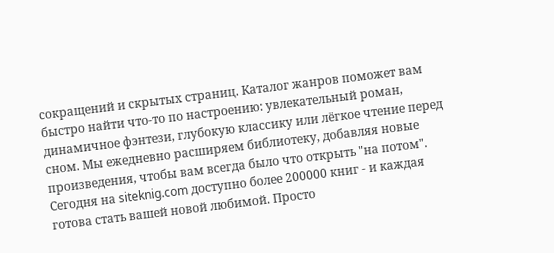сокращений и скрытых страниц. Каталог жанров поможет вам быстро найти что-то по настроению: увлекательный роман, динамичное фэнтези, глубокую классику или лёгкое чтение перед сном. Мы ежедневно расширяем библиотеку, добавляя новые произведения, чтобы вам всегда было что открыть "на потом". Сегодня на siteknig.com доступно более 200000 книг - и каждая готова стать вашей новой любимой. Просто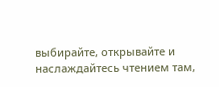выбирайте, открывайте и наслаждайтесь чтением там,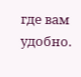где вам удобно.